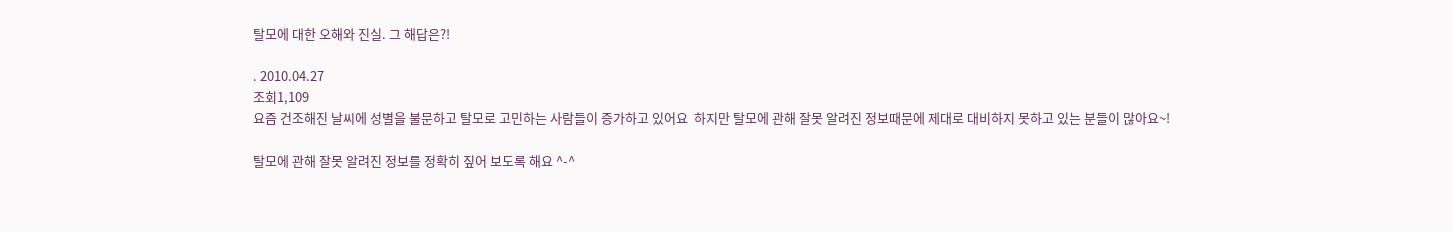탈모에 대한 오해와 진실. 그 해답은?!

. 2010.04.27
조회1,109
요즘 건조해진 날씨에 성별을 불문하고 탈모로 고민하는 사람들이 증가하고 있어요  하지만 탈모에 관해 잘못 알려진 정보때문에 제대로 대비하지 못하고 있는 분들이 많아요~!

탈모에 관해 잘못 알려진 정보를 정확히 짚어 보도록 해요 ^-^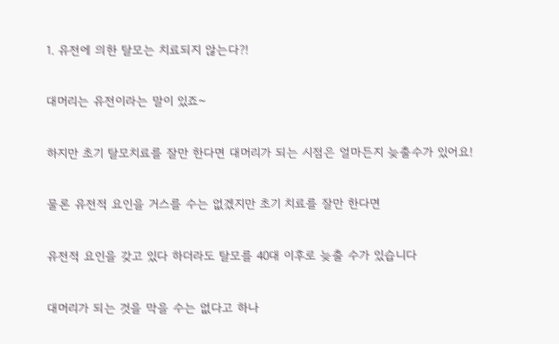1. 유전에 의한 탈모는 치료되지 않는다?!

대머리는 유전이라는 말이 있죠~

하지만 초기 탈모치료를 잘만 한다면 대머리가 되는 시점은 얼마든지 늦출수가 있어요!

물론 유전적 요인을 거스를 수는 없겠지만 초기 치료를 잘만 한다면

유전적 요인을 갖고 있다 하더라도 탈모를 40대 이후로 늦출 수가 있습니다

대머리가 되는 것을 막을 수는 없다고 하나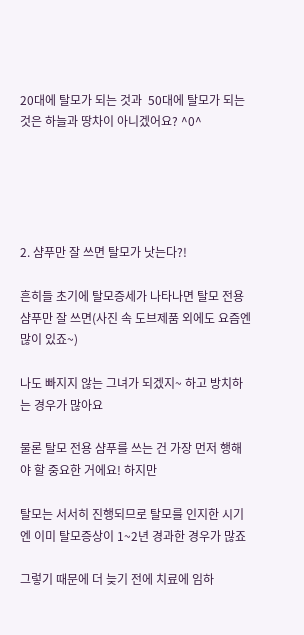20대에 탈모가 되는 것과  50대에 탈모가 되는 것은 하늘과 땅차이 아니겠어요? ^0^





2. 샴푸만 잘 쓰면 탈모가 낫는다?!

흔히들 초기에 탈모증세가 나타나면 탈모 전용 샴푸만 잘 쓰면(사진 속 도브제품 외에도 요즘엔 많이 있죠~)

나도 빠지지 않는 그녀가 되겠지~ 하고 방치하는 경우가 많아요

물론 탈모 전용 샴푸를 쓰는 건 가장 먼저 행해야 할 중요한 거에요! 하지만

탈모는 서서히 진행되므로 탈모를 인지한 시기엔 이미 탈모증상이 1~2년 경과한 경우가 많죠

그렇기 때문에 더 늦기 전에 치료에 임하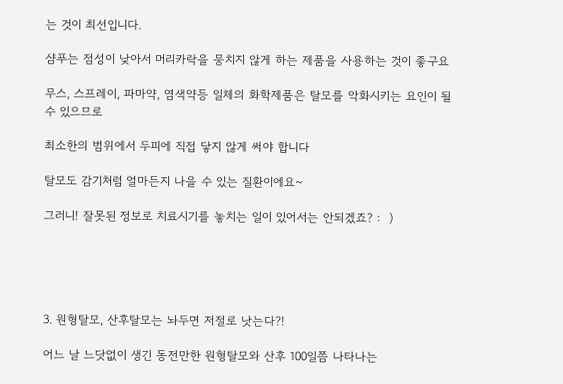는 것이 최선입니다.

샴푸는 점성이 낮아서 머리카락을 뭉치지 않게 하는 제품을 사용하는 것이 좋구요

무스, 스프레이, 파마약, 염색약등 일체의 화학제품은 탈모를 악화시키는 요인이 될 수 있으므로

최소한의 범위에서 두피에 직접 닿지 않게 써야 합니다

탈모도 감기처럼 얼마든지 나을 수 있는 질환이에요~

그러니! 잘못된 정보로 치료시기를 놓치는 일이 있어서는 안되겠죠? :  )





3. 원형탈모, 산후탈모는 놔두면 저절로 낫는다?!

어느 날 느닷없이 생긴 동전만한 원형탈모와 산후 100일쯤 나타나는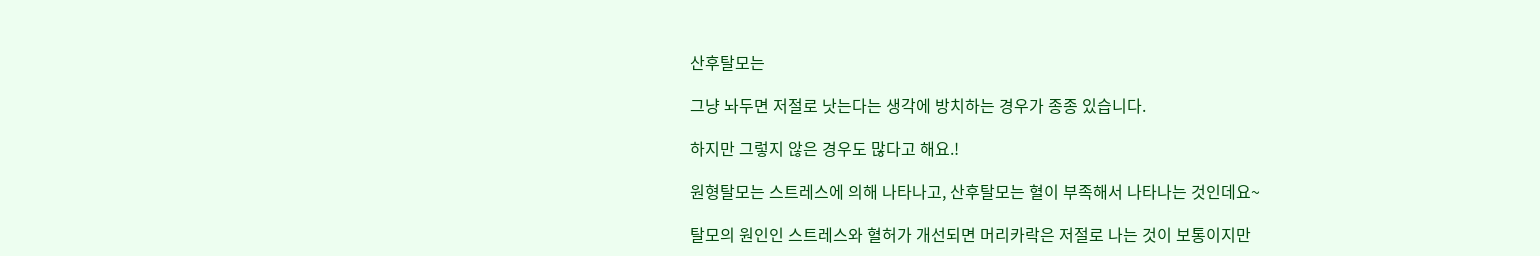산후탈모는

그냥 놔두면 저절로 낫는다는 생각에 방치하는 경우가 종종 있습니다.

하지만 그렇지 않은 경우도 많다고 해요.!

원형탈모는 스트레스에 의해 나타나고, 산후탈모는 혈이 부족해서 나타나는 것인데요~

탈모의 원인인 스트레스와 혈허가 개선되면 머리카락은 저절로 나는 것이 보통이지만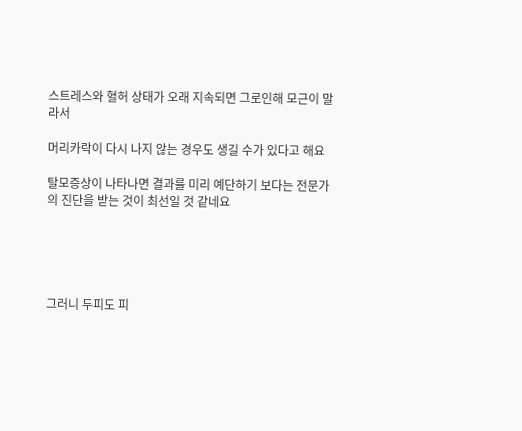스트레스와 혈허 상태가 오래 지속되면 그로인해 모근이 말라서

머리카락이 다시 나지 않는 경우도 생길 수가 있다고 해요

탈모증상이 나타나면 결과를 미리 예단하기 보다는 전문가의 진단을 받는 것이 최선일 것 같네요





그러니 두피도 피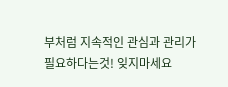부처럼 지속적인 관심과 관리가 필요하다는것! 잊지마세요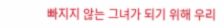빠지지 않는 그녀가 되기 위해 우리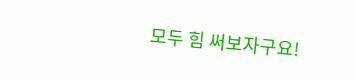모두 힘 써보자구요!